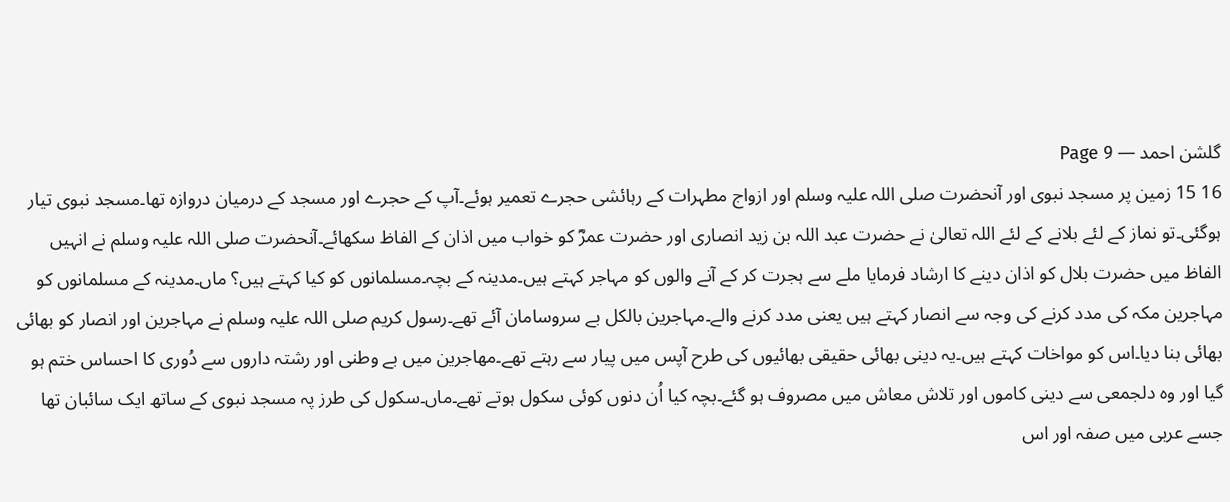گلشن احمد — Page 9
16 15 زمین پر مسجد نبوی اور آنحضرت صلی اللہ علیہ وسلم اور ازواج مطہرات کے رہائشی حجرے تعمیر ہوئے۔آپ کے حجرے اور مسجد کے درمیان دروازہ تھا۔مسجد نبوی تیار ہوگئی۔تو نماز کے لئے بلانے کے لئے اللہ تعالیٰ نے حضرت عبد اللہ بن زید انصاری اور حضرت عمرؓ کو خواب میں اذان کے الفاظ سکھائے۔آنحضرت صلی اللہ علیہ وسلم نے انہیں الفاظ میں حضرت بلال کو اذان دینے کا ارشاد فرمایا ملے سے ہجرت کر کے آنے والوں کو مہاجر کہتے ہیں۔مدینہ کے بچہ۔مسلمانوں کو کیا کہتے ہیں؟ ماں۔مدینہ کے مسلمانوں کو مہاجرین مکہ کی مدد کرنے کی وجہ سے انصار کہتے ہیں یعنی مدد کرنے والے۔مہاجرین بالکل بے سروسامان آئے تھے۔رسول کریم صلی اللہ علیہ وسلم نے مہاجرین اور انصار کو بھائی بھائی بنا دیا۔اس کو مواخات کہتے ہیں۔یہ دینی بھائی حقیقی بھائیوں کی طرح آپس میں پیار سے رہتے تھے۔مهاجرین میں بے وطنی اور رشتہ داروں سے دُوری کا احساس ختم ہو گیا اور وہ دلجمعی سے دینی کاموں اور تلاش معاش میں مصروف ہو گئے۔بچہ کیا اُن دنوں کوئی سکول ہوتے تھے۔ماں۔سکول کی طرز پہ مسجد نبوی کے ساتھ ایک سائبان تھا جسے عربی میں صفہ اور اس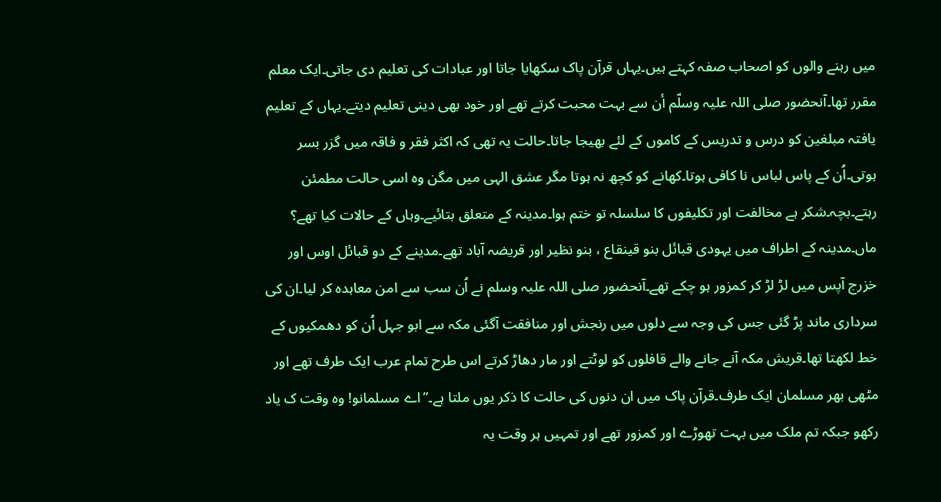میں رہنے والوں کو اصحاب صفہ کہتے ہیں۔یہاں قرآن پاک سکھایا جاتا اور عبادات کی تعلیم دی جاتی۔ایک معلم مقرر تھا۔آنحضور صلی اللہ علیہ وسلّم أن سے بہت محبت کرتے تھے اور خود بھی دینی تعلیم دیتے۔یہاں کے تعلیم یافتہ مبلغین کو درس و تدریس کے کاموں کے لئے بھیجا جاتا۔حالت یہ تھی کہ اکثر فقر و فاقہ میں گزر بسر ہوتی۔اُن کے پاس لباس نا کافی ہوتا۔کھانے کو کچھ نہ ہوتا مگر عشق الہی میں مگن وہ اسی حالت مطمئن رہتے۔بچہ۔شکر ہے مخالفت اور تکلیفوں کا سلسلہ تو ختم ہوا۔مدینہ کے متعلق بتائیے۔وہاں کے حالات کیا تھے؟ ماں۔مدینہ کے اطراف میں یہودی قبائل بنو قینقاع ، بنو نظیر اور قریضہ آباد تھے۔مدینے کے دو قبائل اوس اور خزرج آپس میں لڑ لڑ کر کمزور ہو چکے تھے۔آنحضور صلی اللہ علیہ وسلم نے اُن سب سے امن معاہدہ کر لیا۔ان کی سرداری ماند پڑ گئی جس کی وجہ سے دلوں میں رنجش اور منافقت آگئی مکہ سے ابو جہل اُن کو دھمکیوں کے خط لکھتا تھا۔قریش مکہ آنے جانے والے قافلوں کو لوٹتے اور مار دھاڑ کرتے اس طرح تمام عرب ایک طرف تھے اور مٹھی بھر مسلمان ایک طرف۔قرآن پاک میں ان دنوں کی حالت کا ذکر یوں ملتا ہے۔”اے مسلمانو! وہ وقت ک یاد رکھو جبکہ تم ملک میں بہت تھوڑے اور کمزور تھے اور تمہیں ہر وقت یہ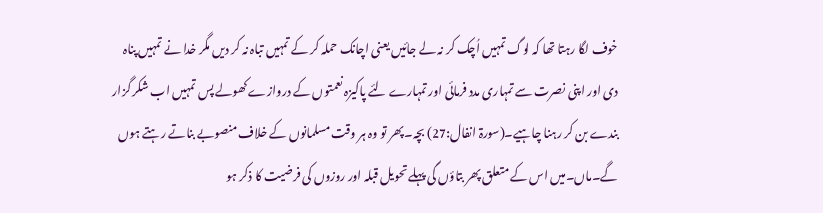خوف لگا رہتا تھا کہ لوگ تمہیں اُچک کر نہ لے جائیں یعنی اچانک حملہ کر کے تمہیں تباہ نہ کر دیں مگر خدا نے تمہیں پناہ دی اور اپنی نصرت سے تمہاری مدد فرمائی اور تمہارے لئے پاکیزہ نعمتوں کے دروازے کھولے پس تمہیں اب شکر گزار بندے بن کر رہنا چاہیے۔(سورۃ انفال:27) بچہ۔پھر تو وہ ہر وقت مسلمانوں کے خلاف منصوبے بناتے رہتے ہوں گے۔ماں۔میں اس کے متعلق پھر بتاؤں گی پہلے تحویل قبلہ اور روزوں کی فرضیت کا ذکر ہو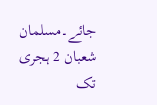جائے۔مسلمان شعبان 2 ہجری تک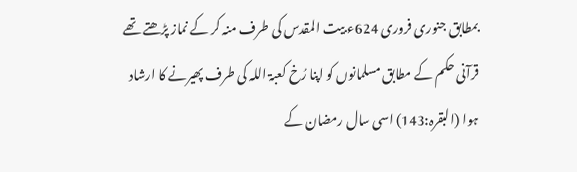بمطابق جنوری فروری 624ء بیت المقدس کی طرف منہ کر کے نماز پڑھتے تھے قرآنی حکم کے مطابق مسلمانوں کو اپنا رُخ کعبۃ اللہ کی طرف پھیرنے کا ارشاد ہوا (البقرہ:143) اسی سال رمضان کے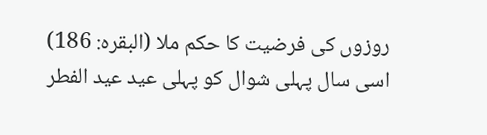روزوں کی فرضیت کا حکم ملا (البقرہ: 186) اسی سال پہلی شوال کو پہلی عید عید الفطر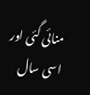منائی گئی اور اسی سال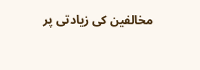مخالفین کی زیادتی پر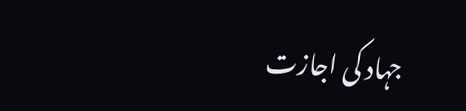جہاد کی اجازت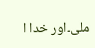ملی۔اور خدا ا